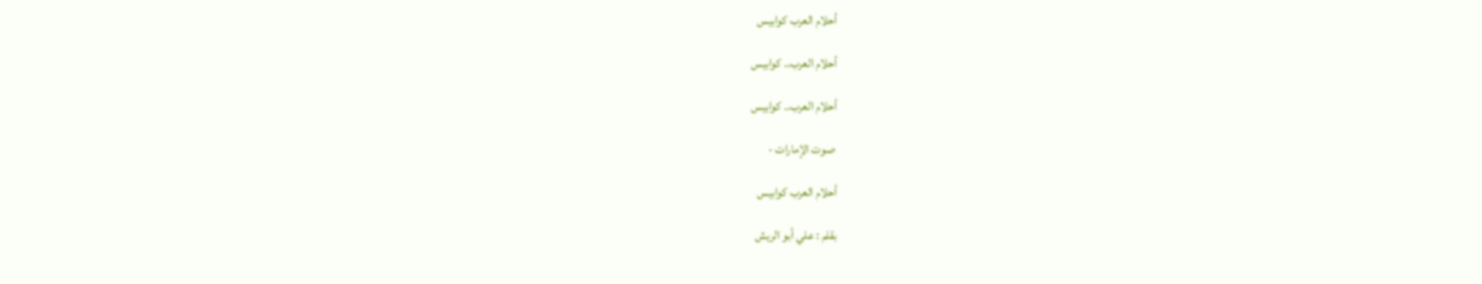أحلام العرب كوابيس

أحلام العرب.. كوابيس

أحلام العرب.. كوابيس

 صوت الإمارات -

أحلام العرب كوابيس

بقلم : علي أبو الريش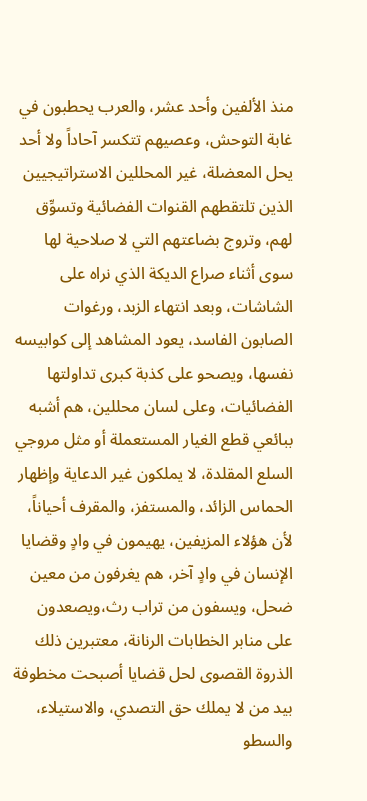منذ الألفين وأحد عشر، والعرب يحطبون في غابة التوحش، وعصيهم تتكسر آحاداً ولا أحد يحل المعضلة، غير المحللين الاستراتيجيين الذين تلتقطهم القنوات الفضائية وتسوِّق لهم، وتروج بضاعتهم التي لا صلاحية لها سوى أثناء صراع الديكة الذي نراه على الشاشات، وبعد انتهاء الزبد، ورغوات الصابون الفاسد، يعود المشاهد إلى كوابيسه نفسها، ويصحو على كذبة كبرى تداولتها الفضائيات، وعلى لسان محللين، هم أشبه ببائعي قطع الغيار المستعملة أو مثل مروجي السلع المقلدة، لا يملكون غير الدعاية وإظهار الحماس الزائد، والمستفز، والمقرف أحياناً، لأن هؤلاء المزيفين، يهيمون في وادٍ وقضايا الإنسان في وادٍ آخر، هم يغرفون من معين ضحل، ويسفون من تراب رث،ويصعدون على منابر الخطابات الرنانة، معتبرين ذلك الذروة القصوى لحل قضايا أصبحت مخطوفة بيد من لا يملك حق التصدي، والاستيلاء، والسطو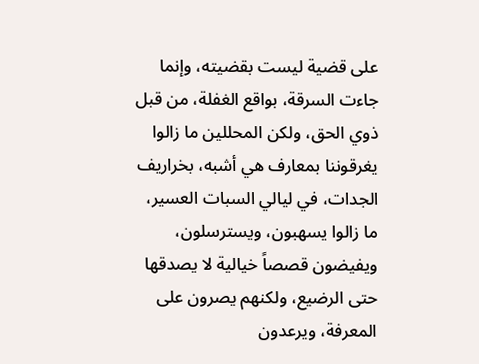على قضية ليست بقضيته، وإنما جاءت السرقة، بواقع الغفلة، من قبل ذوي الحق، ولكن المحللين ما زالوا يغرقوننا بمعارف هي أشبه، بخراريف الجدات، في ليالي السبات العسير، ما زالوا يسهبون، ويسترسلون، ويفيضون قصصاً خيالية لا يصدقها حتى الرضيع، ولكنهم يصرون على المعرفة، ويرعدون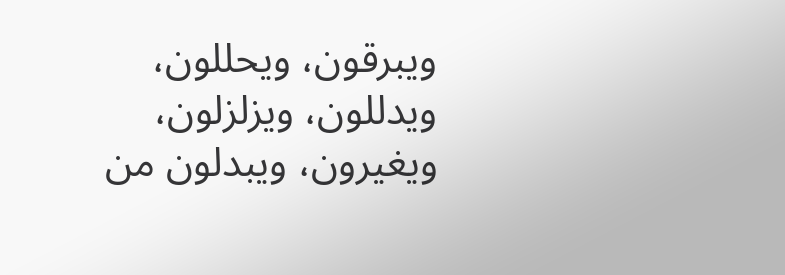ويبرقون، ويحللون، ويدللون، ويزلزلون، ويغيرون، ويبدلون من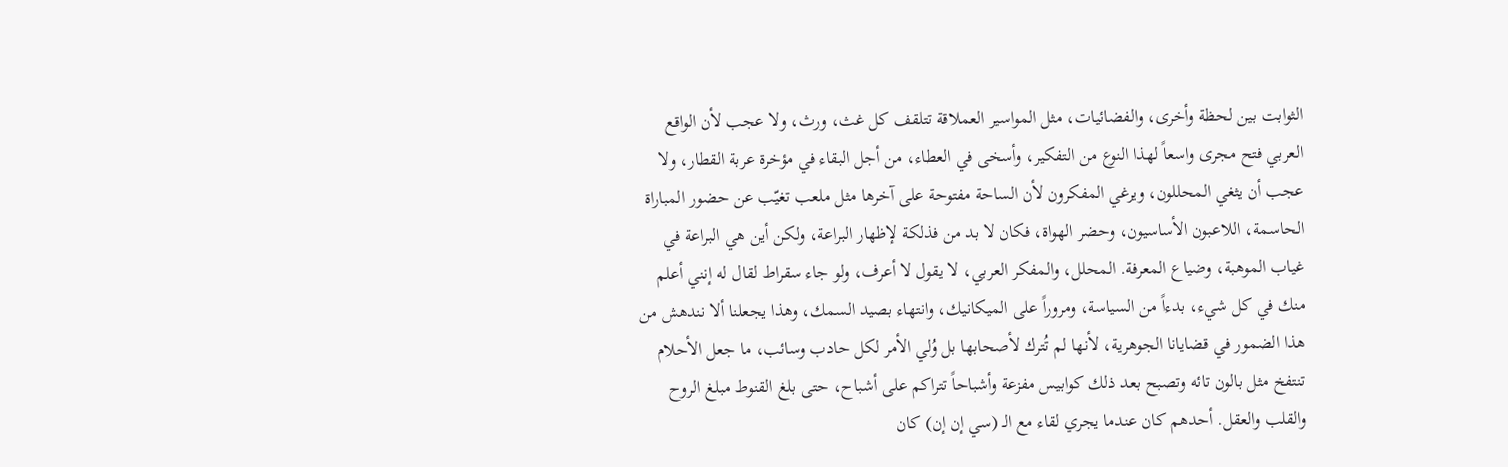الثوابت بين لحظة وأخرى، والفضائيات، مثل المواسير العملاقة تتلقف كل غث، ورث، ولا عجب لأن الواقع العربي فتح مجرى واسعاً لهذا النوع من التفكير، وأسخى في العطاء، من أجل البقاء في مؤخرة عربة القطار، ولا عجب أن يثغي المحللون، ويرغي المفكرون لأن الساحة مفتوحة على آخرها مثل ملعب تغيّب عن حضور المباراة الحاسمة، اللاعبون الأساسيون، وحضر الهواة، فكان لا بد من فذلكة لإظهار البراعة، ولكن أين هي البراعة في غياب الموهبة، وضياع المعرفة. المحلل، والمفكر العربي، لا يقول لا أعرف، ولو جاء سقراط لقال له إنني أعلم منك في كل شيء، بدءاً من السياسة، ومروراً على الميكانيك، وانتهاء بصيد السمك، وهذا يجعلنا ألا نندهش من هذا الضمور في قضايانا الجوهرية، لأنها لم تُترك لأصحابها بل وُلي الأمر لكل حادب وسائب، ما جعل الأحلام تنتفخ مثل بالون تائه وتصبح بعد ذلك كوابيس مفزعة وأشباحاً تتراكم على أشباح، حتى بلغ القنوط مبلغ الروح والقلب والعقل. أحدهم كان عندما يجري لقاء مع الـ (سي إن إن) كان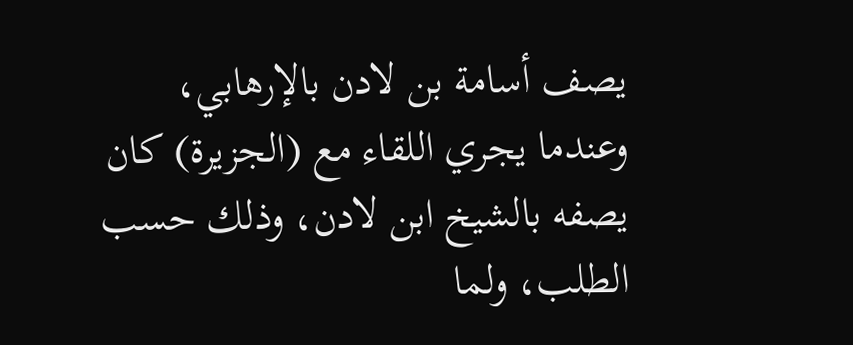يصف أسامة بن لادن بالإرهابي، وعندما يجري اللقاء مع (الجزيرة) كان يصفه بالشيخ ابن لادن، وذلك حسب الطلب، ولما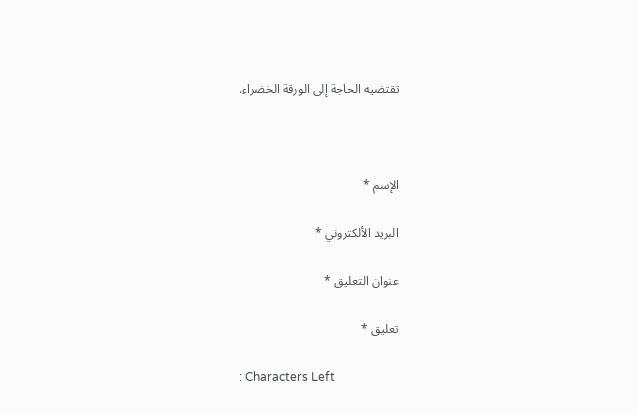تقتضيه الحاجة إلى الورقة الخضراء.



الإسم *

البريد الألكتروني *

عنوان التعليق *

تعليق *

: Characters Left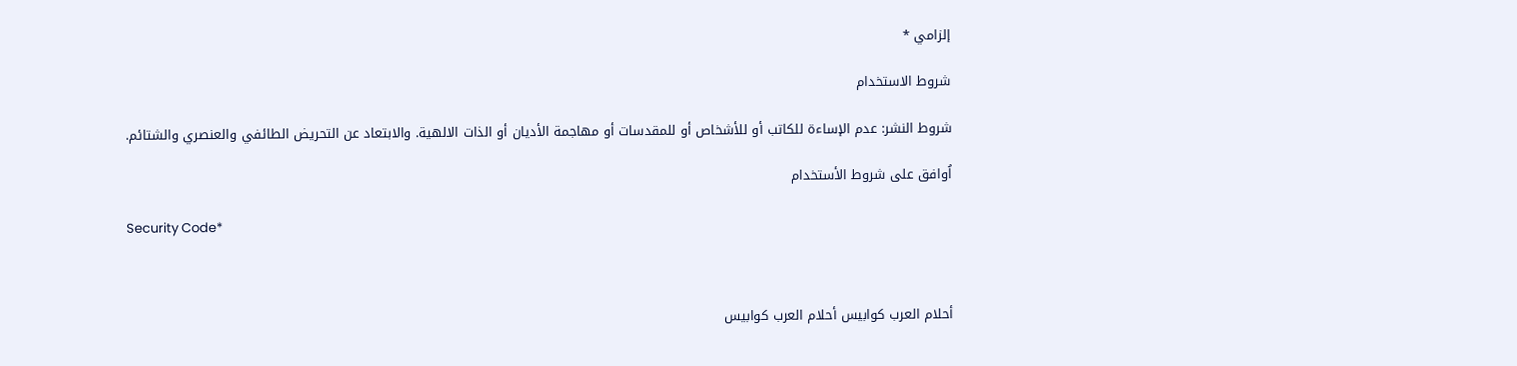إلزامي *

شروط الاستخدام

شروط النشر: عدم الإساءة للكاتب أو للأشخاص أو للمقدسات أو مهاجمة الأديان أو الذات الالهية. والابتعاد عن التحريض الطائفي والعنصري والشتائم.

اُوافق على شروط الأستخدام

Security Code*



أحلام العرب كوابيس أحلام العرب كوابيس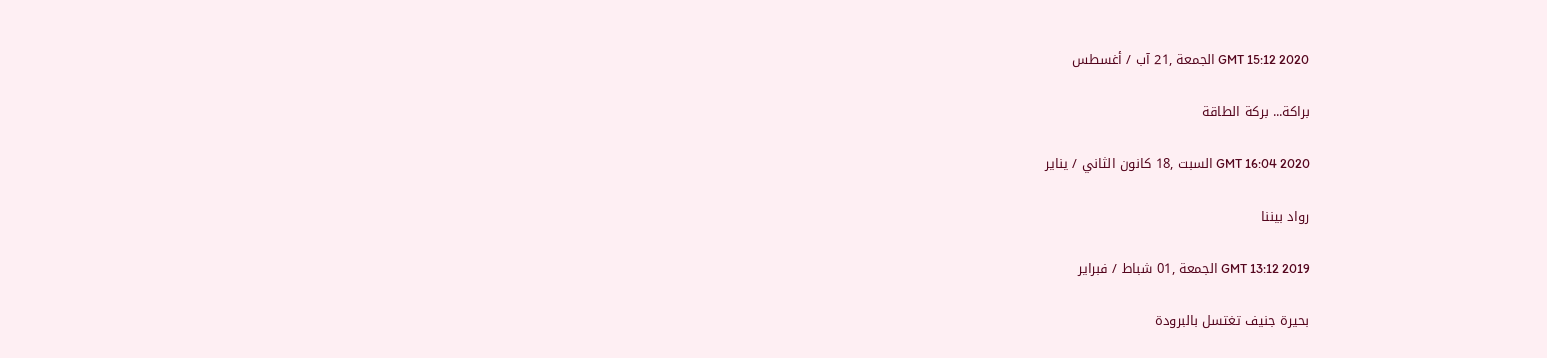GMT 15:12 2020 الجمعة ,21 آب / أغسطس

براكة... بركة الطاقة

GMT 16:04 2020 السبت ,18 كانون الثاني / يناير

رواد بيننا

GMT 13:12 2019 الجمعة ,01 شباط / فبراير

بحيرة جنيف تغتسل بالبرودة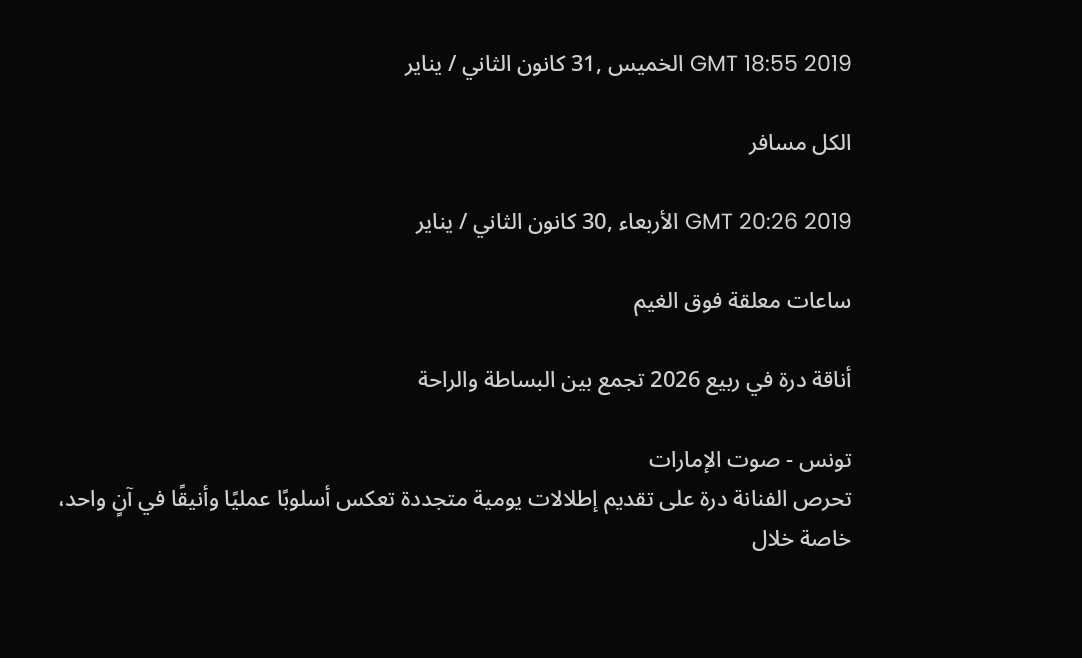GMT 18:55 2019 الخميس ,31 كانون الثاني / يناير

الكل مسافر

GMT 20:26 2019 الأربعاء ,30 كانون الثاني / يناير

ساعات معلقة فوق الغيم

أناقة درة في ربيع 2026 تجمع بين البساطة والراحة

تونس - صوت الإمارات
تحرص الفنانة درة على تقديم إطلالات يومية متجددة تعكس أسلوبًا عمليًا وأنيقًا في آنٍ واحد، خاصة خلال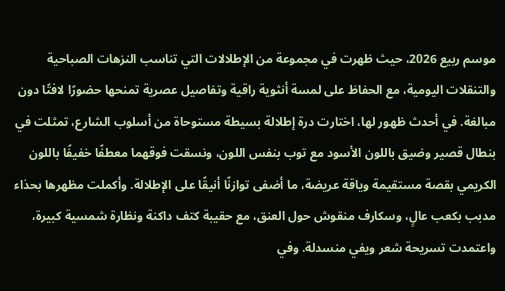موسم ربيع 2026، حيث ظهرت في مجموعة من الإطلالات التي تناسب النزهات الصباحية والتنقلات اليومية، مع الحفاظ على لمسة أنثوية راقية وتفاصيل عصرية تمنحها حضورًا لافتًا دون مبالغة. في أحدث ظهور لها، اختارت درة إطلالة بسيطة مستوحاة من أسلوب الشارع، تمثلت في بنطال قصير وضيق باللون الأسود مع توب بنفس اللون، ونسقت فوقهما معطفًا خفيفًا باللون الكريمي بقصة مستقيمة وياقة عريضة، ما أضفى توازنًا أنيقًا على الإطلالة. وأكملت مظهرها بحذاء مدبب بكعب عالٍ، وسكارف منقوش حول العنق، مع حقيبة كتف داكنة ونظارة شمسية كبيرة، واعتمدت تسريحة شعر ويفي منسدلة. وفي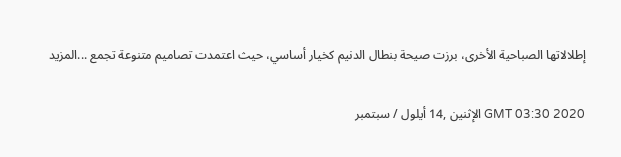إطلالاتها الصباحية الأخرى، برزت صيحة بنطال الدنيم كخيار أساسي، حيث اعتمدت تصاميم متنوعة تجمع ...المزيد

GMT 03:30 2020 الإثنين ,14 أيلول / سبتمبر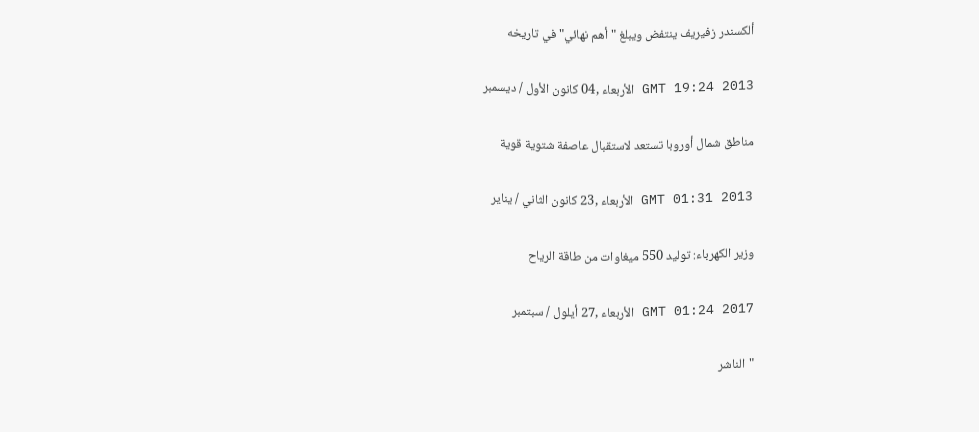ألكسندر زفيريف ينتفض ويبلغ "أهم نهائي" في تاريخه

GMT 19:24 2013 الأربعاء ,04 كانون الأول / ديسمبر

مناطق شمال أوروبا تستعد لاستقبال عاصفة شتوية قوية

GMT 01:31 2013 الأربعاء ,23 كانون الثاني / يناير

وزير الكهرباء: توليد 550 ميغاوات من طاقة الرياح

GMT 01:24 2017 الأربعاء ,27 أيلول / سبتمبر

"الناشر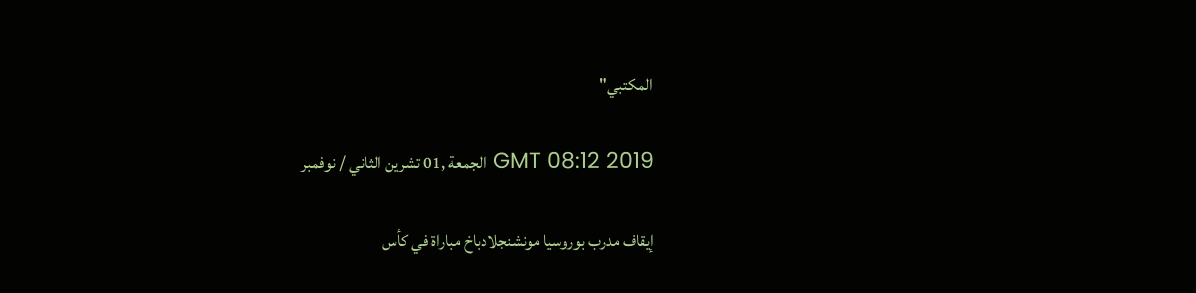المكتبي"

GMT 08:12 2019 الجمعة ,01 تشرين الثاني / نوفمبر

إيقاف مدرب بوروسيا مونشنجلادباخ مباراة في كأس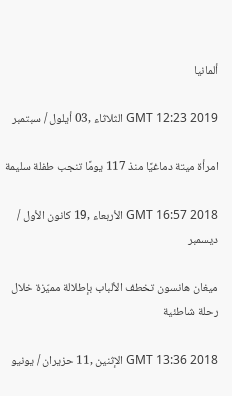ألمانيا

GMT 12:23 2019 الثلاثاء ,03 أيلول / سبتمبر

امرأة ميتة دماغيًا منذ 117 يومًا تنجب طفلة سليمة

GMT 16:57 2018 الأربعاء ,19 كانون الأول / ديسمبر

ميغان هانسون تخطف الألباب بإطلالة مميّزة خلال رحلة شاطئية

GMT 13:36 2018 الإثنين ,11 حزيران / يونيو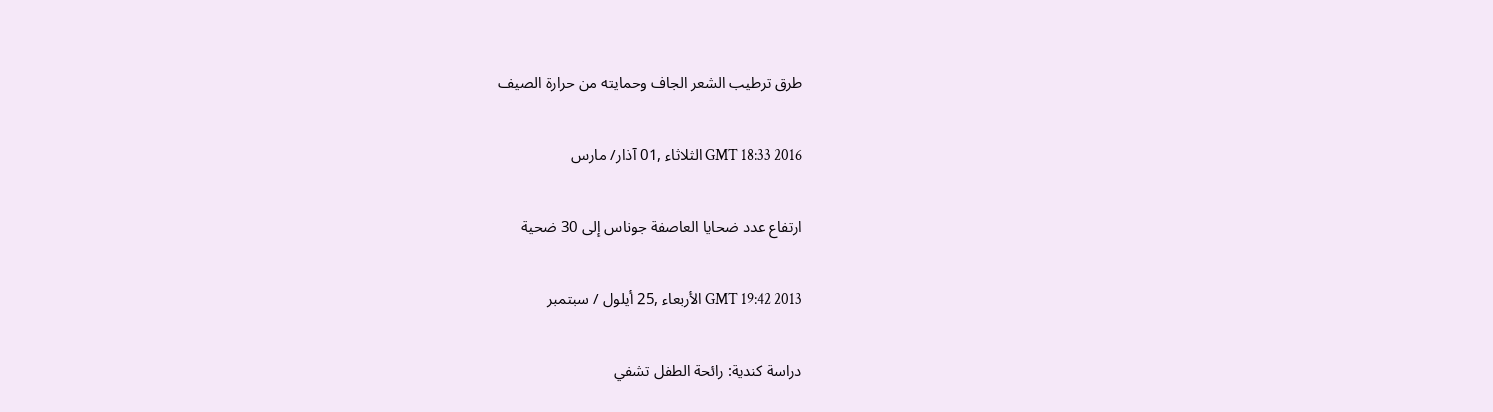طرق ترطيب الشعر الجاف وحمايته من حرارة الصيف

GMT 18:33 2016 الثلاثاء ,01 آذار/ مارس

ارتفاع عدد ضحايا العاصفة جوناس إلى 30 ضحية

GMT 19:42 2013 الأربعاء ,25 أيلول / سبتمبر

دراسة كندية: رائحة الطفل تشفي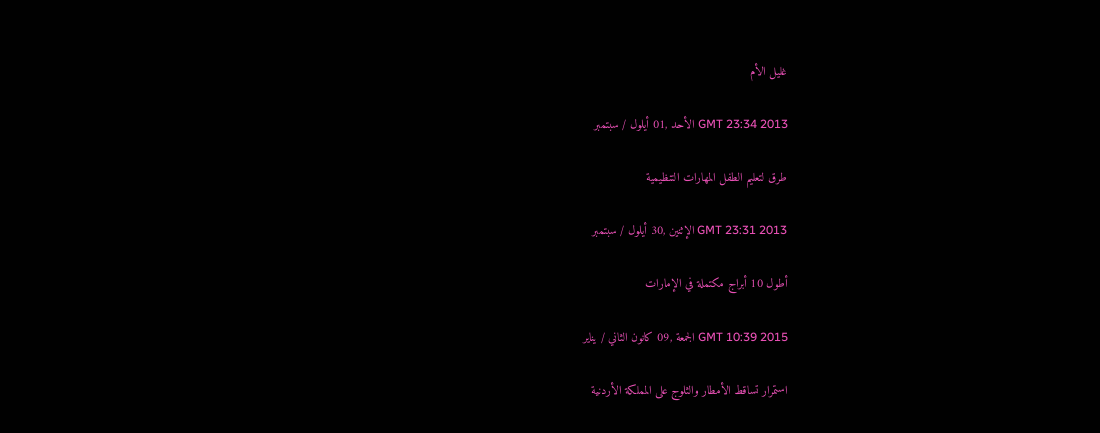غليل الأم

GMT 23:34 2013 الأحد ,01 أيلول / سبتمبر

طرق لتعليم الطفل المهارات التنظيمية

GMT 23:31 2013 الإثنين ,30 أيلول / سبتمبر

أطول 10 أبراج مكتملة في الإمارات

GMT 10:39 2015 الجمعة ,09 كانون الثاني / يناير

استمرار تساقط الأمطار والثلوج على المملكة الأردنية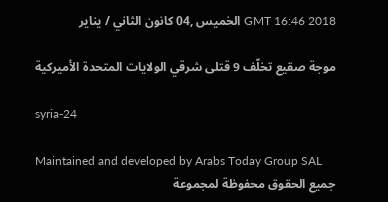GMT 16:46 2018 الخميس ,04 كانون الثاني / يناير

موجة صقيع تخلّف 9 قتلى شرقي الولايات المتحدة الأميركية

syria-24

Maintained and developed by Arabs Today Group SAL
جميع الحقوق محفوظة لمجموعة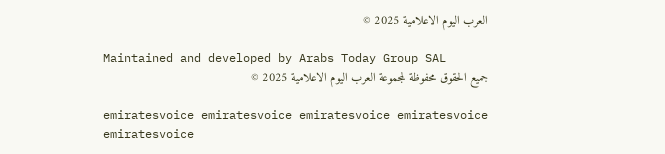العرب اليوم الاعلامية 2025 ©

Maintained and developed by Arabs Today Group SAL
جميع الحقوق محفوظة لمجموعة العرب اليوم الاعلامية 2025 ©

emiratesvoice emiratesvoice emiratesvoice emiratesvoice
emiratesvoice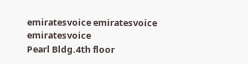emiratesvoice emiratesvoice
emiratesvoice
Pearl Bldg.4th floor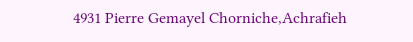4931 Pierre Gemayel Chorniche,Achrafieh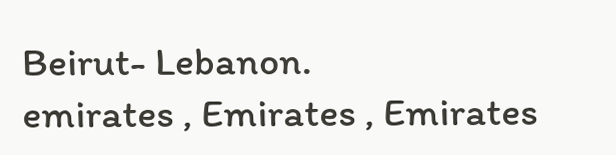Beirut- Lebanon.
emirates , Emirates , Emirates